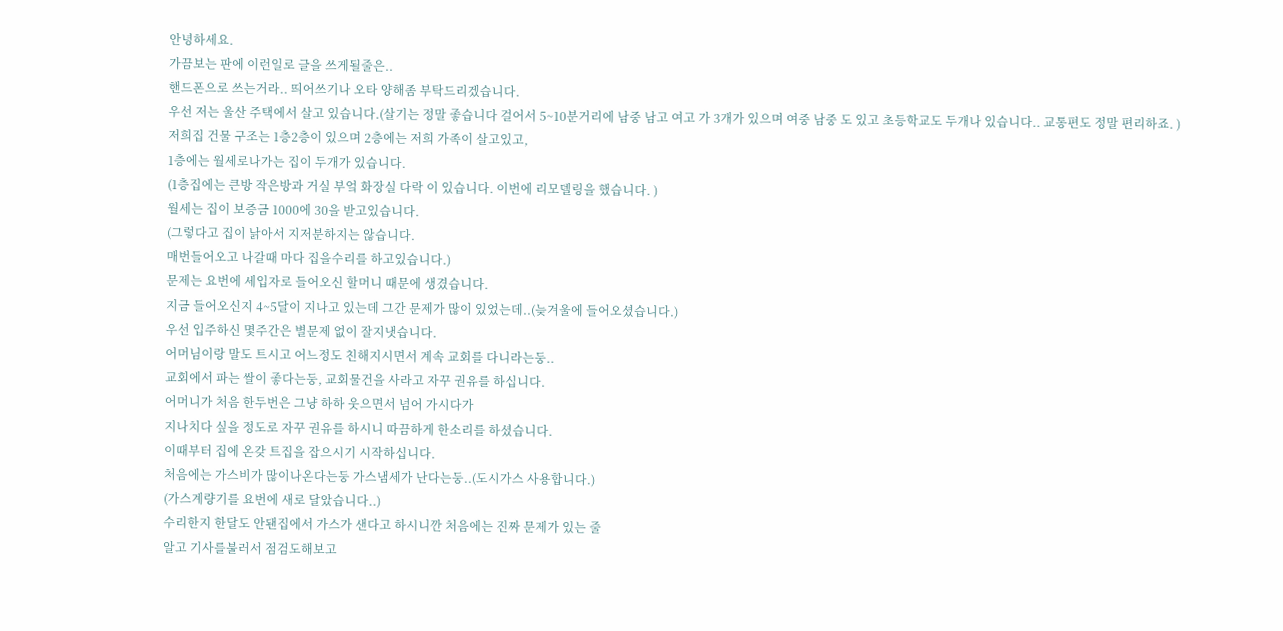안녕하세요.
가끔보는 판에 이런일로 글을 쓰게될줄은..
핸드폰으로 쓰는거라.. 띄어쓰기나 오타 양해좀 부탁드리겠습니다.
우선 저는 울산 주택에서 살고 있습니다.(살기는 정말 좋습니다 걸어서 5~10분거리에 남중 남고 여고 가 3개가 있으며 여중 남중 도 있고 초등학교도 두개나 있습니다.. 교통편도 정말 편리하죠. )
저희집 건물 구조는 1층2층이 있으며 2층에는 저희 가족이 살고있고,
1층에는 월세로나가는 집이 두개가 있습니다.
(1층집에는 큰방 작은방과 거실 부엌 화장실 다락 이 있습니다. 이번에 리모델링을 했습니다. )
월세는 집이 보증금 1000에 30을 받고있습니다.
(그렇다고 집이 낡아서 지저분하지는 않습니다.
매번들어오고 나갈때 마다 집을수리를 하고있습니다.)
문제는 요번에 세입자로 들어오신 할머니 때문에 생겼습니다.
지금 들어오신지 4~5달이 지나고 있는데 그간 문제가 많이 있었는데..(늦겨울에 들어오셨습니다.)
우선 입주하신 몇주간은 별문제 없이 잘지냇습니다.
어머님이랑 말도 트시고 어느정도 친해지시면서 계속 교회를 다니라는둥..
교회에서 파는 쌀이 좋다는둥, 교회물건을 사라고 자꾸 권유를 하십니다.
어머니가 처음 한두번은 그냥 하하 웃으면서 넘어 가시다가
지나치다 싶을 정도로 자꾸 권유를 하시니 따끔하게 한소리를 하셨습니다.
이때부터 집에 온갖 트집을 잡으시기 시작하십니다.
처음에는 가스비가 많이나온다는둥 가스냄세가 난다는둥..(도시가스 사용합니다.)
(가스계량기를 요번에 새로 달았습니다..)
수리한지 한달도 안됀집에서 가스가 샌다고 하시니깐 처음에는 진짜 문제가 있는 줄
알고 기사를불러서 점검도해보고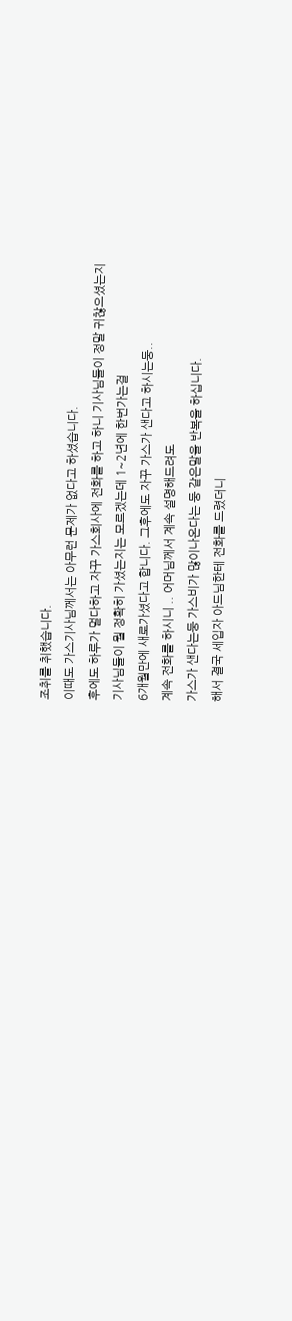조취를 취했습니다.
이때도 가스기사님께서는 아무런 문제가 없다고 하셨습니다.
후에도 하루가 멀다하고 자꾸 가스회사에 전화를 하고 하니 기사님들이 정말 귀찮으셨는지
기사님들이 뭘 정확히 가셨는지는 모르겠는데 1~2년에 한번가는걸
6개월만에 새로가셨다고 합니다. 그후에도 자꾸 가스가 샌다고 하시는둥..
계속 전화를 하시니 .. 어머님께서 계속 설명해드려도
가스가 샌다는둥 가스비가 많이나온다는 둥 같은말을 반복을 하십니다.
해서 결국 세입자 아드님한테 전화를 드렸더니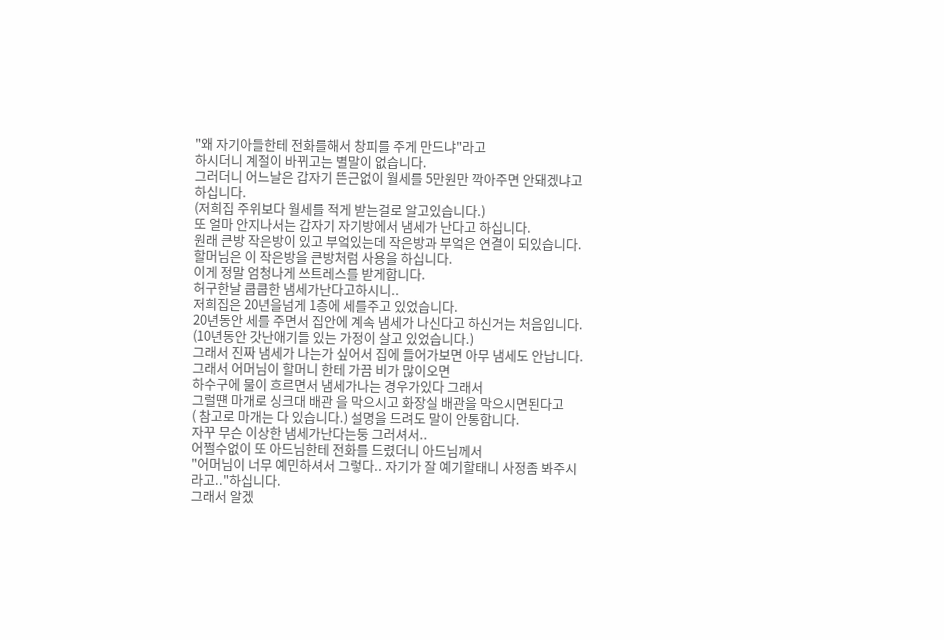"왜 자기아들한테 전화를해서 창피를 주게 만드냐"라고
하시더니 계절이 바뀌고는 별말이 없습니다.
그러더니 어느날은 갑자기 뜬근없이 월세를 5만원만 깍아주면 안돼겠냐고 하십니다.
(저희집 주위보다 월세를 적게 받는걸로 알고있습니다.)
또 얼마 안지나서는 갑자기 자기방에서 냄세가 난다고 하십니다.
원래 큰방 작은방이 있고 부엌있는데 작은방과 부엌은 연결이 되있습니다.
할머님은 이 작은방을 큰방처럼 사용을 하십니다.
이게 정말 엄청나게 쓰트레스를 받게합니다.
허구한날 쿱쿱한 냄세가난다고하시니..
저희집은 20년을넘게 1층에 세를주고 있었습니다.
20년동안 세를 주면서 집안에 계속 냄세가 나신다고 하신거는 처음입니다.
(10년동안 갓난애기들 있는 가정이 살고 있었습니다.)
그래서 진짜 냄세가 나는가 싶어서 집에 들어가보면 아무 냄세도 안납니다.
그래서 어머님이 할머니 한테 가끔 비가 많이오면
하수구에 물이 흐르면서 냄세가나는 경우가있다 그래서
그럴떈 마개로 싱크대 배관 을 막으시고 화장실 배관을 막으시면된다고
( 참고로 마개는 다 있습니다.) 설명을 드려도 말이 안통합니다.
자꾸 무슨 이상한 냄세가난다는둥 그러셔서..
어쩔수없이 또 아드님한테 전화를 드렸더니 아드님께서
"어머님이 너무 예민하셔서 그렇다.. 자기가 잘 예기할태니 사정좀 봐주시라고.."하십니다.
그래서 알겠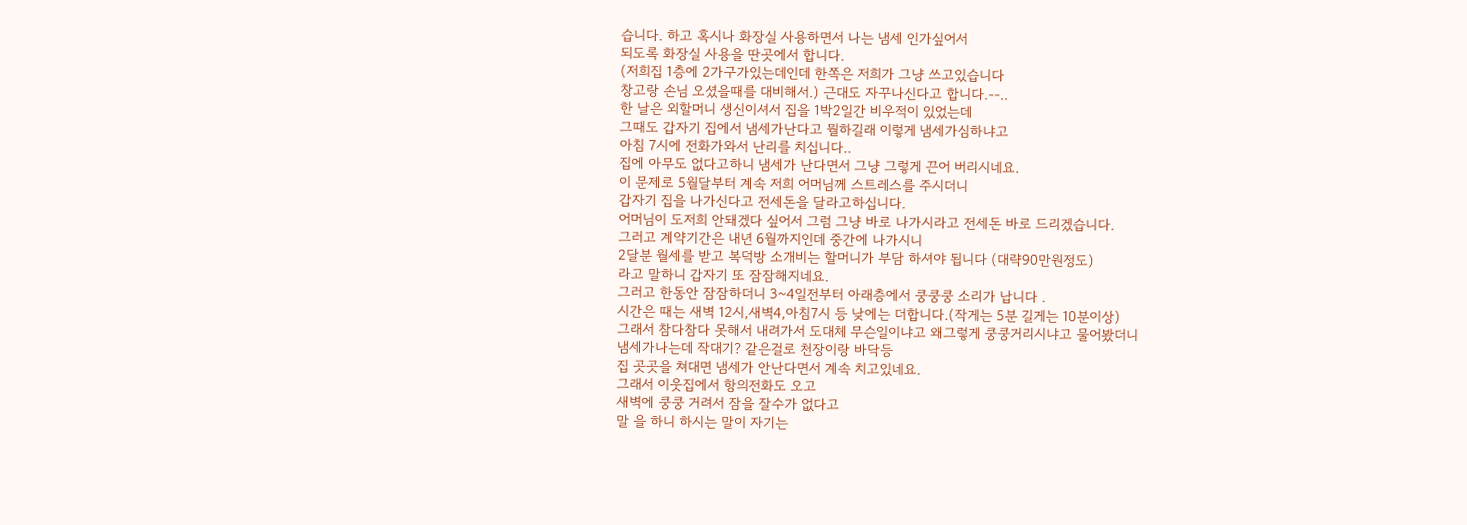습니다. 하고 혹시나 화장실 사용하면서 나는 냄세 인가싶어서
되도록 화장실 사용을 딴곳에서 합니다.
(저희집 1층에 2가구가있는데인데 한쪽은 저희가 그냥 쓰고있습니다
창고랑 손님 오셨을때를 대비해서.) 근대도 자꾸나신다고 합니다.--..
한 날은 외할머니 생신이셔서 집을 1박2일간 비우적이 있었는데
그때도 갑자기 집에서 냄세가난다고 뭘하길래 이렇게 냄세가심하냐고
아침 7시에 전화가와서 난리를 치십니다..
집에 아무도 없다고하니 냄세가 난다면서 그냥 그렇게 끈어 버리시네요.
이 문제로 5월달부터 계속 저희 어머님께 스트레스를 주시더니
갑자기 집을 나가신다고 전세돈을 달라고하십니다.
어머님이 도저희 안돼겠다 싶어서 그럼 그냥 바로 나가시라고 전세돈 바로 드리겠습니다.
그러고 계약기간은 내년 6월까지인데 중간에 나가시니
2달분 월세를 받고 복덕방 소개비는 할머니가 부담 하셔야 됩니다 (대략90만원정도)
라고 말하니 갑자기 또 잠잠해지네요.
그러고 한동안 잠잠하더니 3~4일전부터 아래층에서 쿵쿵쿵 소리가 납니다 .
시간은 때는 새벽 12시,새벽4,아침7시 등 낮에는 더합니다.(작게는 5분 길게는 10분이상)
그래서 참다참다 못해서 내려가서 도대체 무슨일이냐고 왜그렇게 쿵쿵거리시냐고 물어봤더니
냄세가나는데 작대기? 같은걸로 천장이랑 바닥등
집 곳곳을 쳐대면 냄세가 안난다면서 계속 치고있네요.
그래서 이웃집에서 항의전화도 오고
새벽에 쿵쿵 거려서 잠을 잘수가 없다고
말 을 하니 하시는 말이 자기는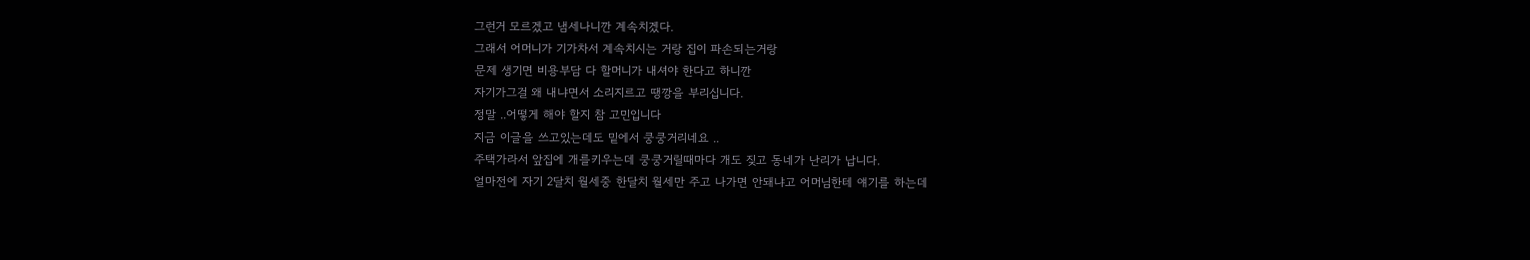그런거 모르겠고 냄세나니깐 계속치겠다.
그래서 어머니가 기가차서 계속치시는 거랑 집이 파손되는거랑
문제 생기면 비용부담 다 할머니가 내셔야 한다고 하니깐
자기가그걸 왜 내냐면서 소리지르고 땡깡을 부리십니다.
정말 ..어떻게 해야 할지 참 고민입니다
지금 이글을 쓰고있는데도 밑에서 쿵쿵거리네요 ..
주택가라서 앞집에 개를키우는데 쿵쿵거릴때마다 개도 짖고 동네가 난리가 납니다.
얼마전에 자기 2달치 월세중 한달치 월세만 주고 나가면 안돼냐고 어머님한테 얘기를 하는데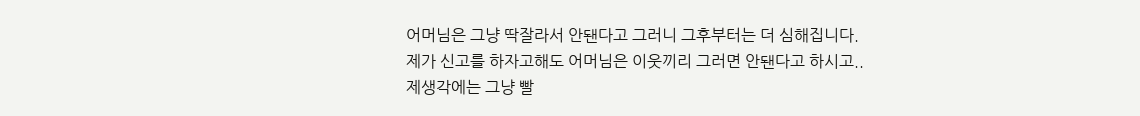어머님은 그냥 딱잘라서 안됀다고 그러니 그후부터는 더 심해집니다.
제가 신고를 하자고해도 어머님은 이웃끼리 그러면 안됀다고 하시고..
제생각에는 그냥 빨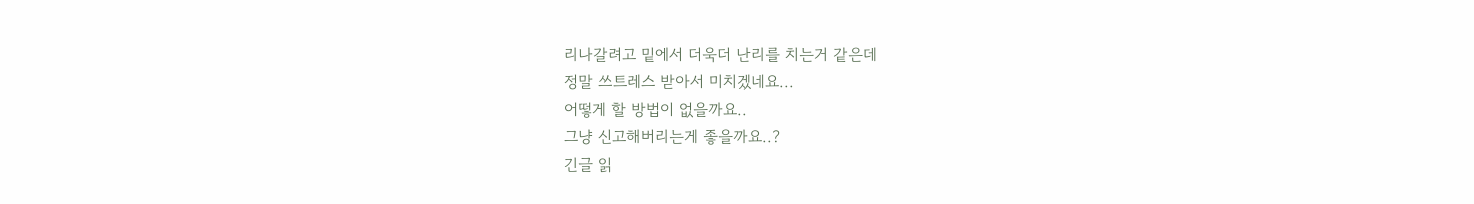리나갈려고 밑에서 더욱더 난리를 치는거 같은데
정말 쓰트레스 받아서 미치겠네요...
어떻게 할 방법이 없을까요..
그냥 신고해버리는게 좋을까요..?
긴글 읽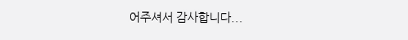어주셔서 감사합니다...